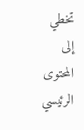تخطي إلى المحتوى الرئيسي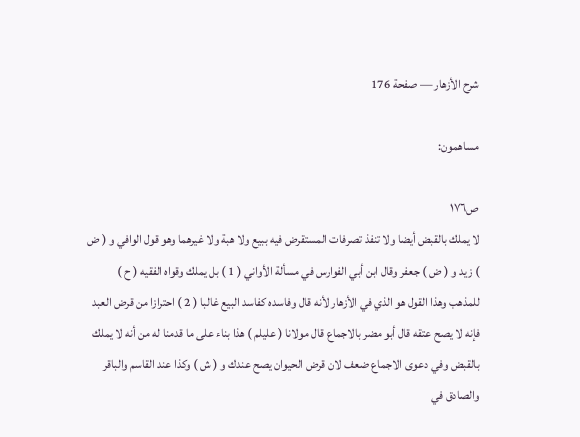شرح الأزهار — صفحة 176

مساهمون:

ص١٧٦
لا يملك بالقبض أيضا ولا تنفذ تصرفات المستقرض فيه ببيع ولا هبة ولا غيرهما وهو قول الوافي و ( ض ) زيد و ( ض ) جعفر وقال ابن أبي الفوارس في مسألة الأواني ( 1 ) بل يملك وقواه الفقيه ( ح ) للمذهب وهذا القول هو الذي في الأزهار لأنه قال وفاسده كفاسد البيع غالبا ( 2 ) احترازا من قرض العبد فإنه لا يصح عتقه قال أبو مضر بالاجماع قال مولانا ( عليلم ) هذا بناء على ما قدمنا له من أنه لا يملك بالقبض وفي دعوى الاجماع ضعف لان قرض الحيوان يصح عندك و ( ش ) وكذا عند القاسم والباقر والصادق في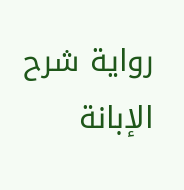رواية شرح الإبانة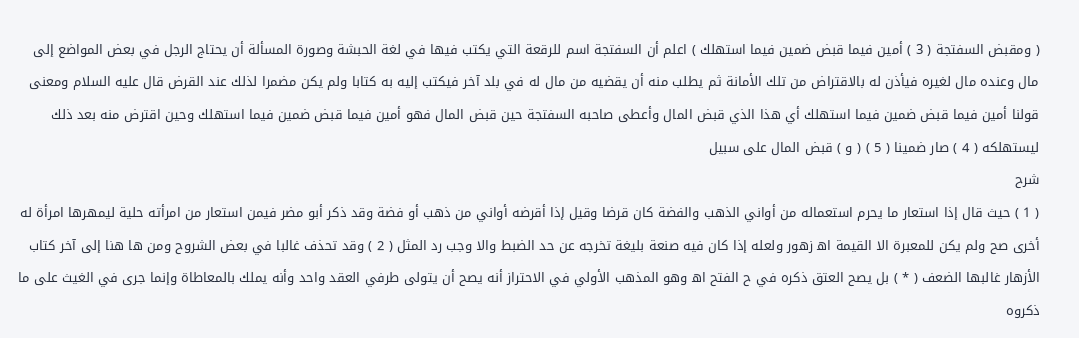( ومقبض السفتجة ( 3 ) أمين فيما قبض ضمين فيما استهلك ) اعلم أن السفتجة اسم للرقعة التي يكتب فيها في لغة الحبشة وصورة المسألة أن يحتاج الرجل في بعض المواضع إلى مال وعنده مال لغيره فيأذن له بالاقتراض من تلك الأمانة ثم يطلب منه أن يقضيه من مال له في بلد آخر فيكتب إليه به كتابا ولم يكن مضمرا لذلك عند القرض قال عليه السلام ومعنى قولنا أمين فيما قبض ضمين فيما استهلك أي هذا الذي قبض المال وأعطى صاحبه السفتجة حين قبض المال فهو أمين فيما قبض ضمين فيما استهلك وحين اقترض منه بعد ذلك ليستهلكه ( 4 ) صار ضمينا ( 5 ) ( و ) قبض المال على سبيل
شرح
( 1 ) حيث قال إذا استعار ما يحرم استعماله من أواني الذهب والفضة كان قرضا وقيل إذا أقرضه أواني من ذهب أو فضة وقد ذكر أبو مضر فيمن استعار من امرأته حلية ليمهرها امرأة له أخرى صح ولم يكن للمعبرة الا القيمة اه‍ زهور ولعله إذا كان فيه صنعة بليغة تخرجه عن حد الضبط والا وجب رد المثل ( 2 ) وقد تحذف غالبا في بعض الشروح ومن ها هنا إلى آخر كتاب الأزهار غالبها الضعف ( * ) بل يصح العتق ذكره في ح الفتح اه‍ وهو المذهب الأولي في الاحتراز أنه يصح أن يتولى طرفي العقد واحد وأنه يملك بالمعاطاة وإنما جرى في الغيث على ما ذكروه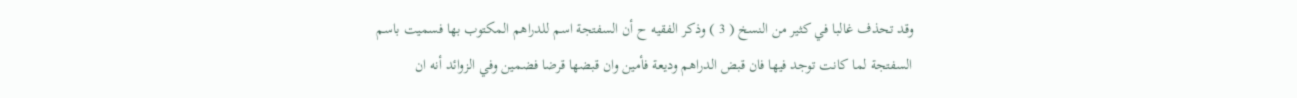وقد تحذف غالبا في كثير من النسخ ( 3 ) وذكر الفقيه ح أن السفتجة اسم للدراهم المكتوب بها فسميت باسم السفتجة لما كانت توجد فيها فان قبض الدراهم وديعة فأمين وان قبضها قرضا فضمين وفي الزوائد أنه ان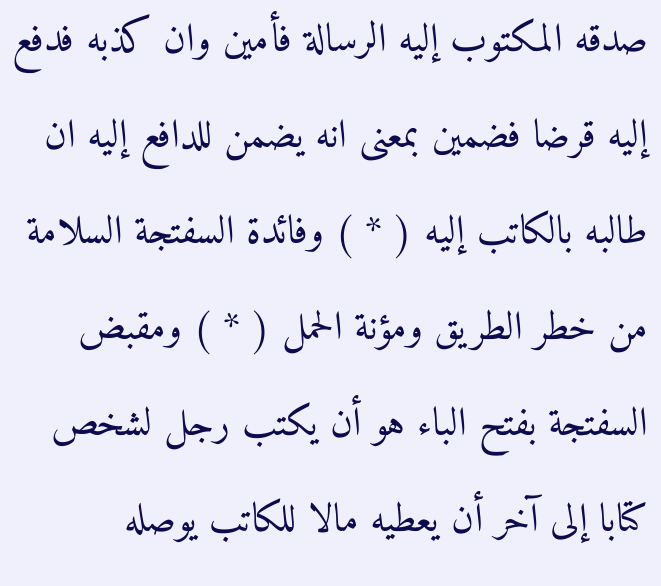صدقه المكتوب إليه الرسالة فأمين وان كذبه فدفع إليه قرضا فضمين بمعنى انه يضمن للدافع إليه ان طالبه بالكاتب إليه ( * ) وفائدة السفتجة السلامة من خطر الطريق ومؤنة الحمل ( * ) ومقبض السفتجة بفتح الباء هو أن يكتب رجل لشخص كتابا إلى آخر أن يعطيه مالا للكاتب يوصله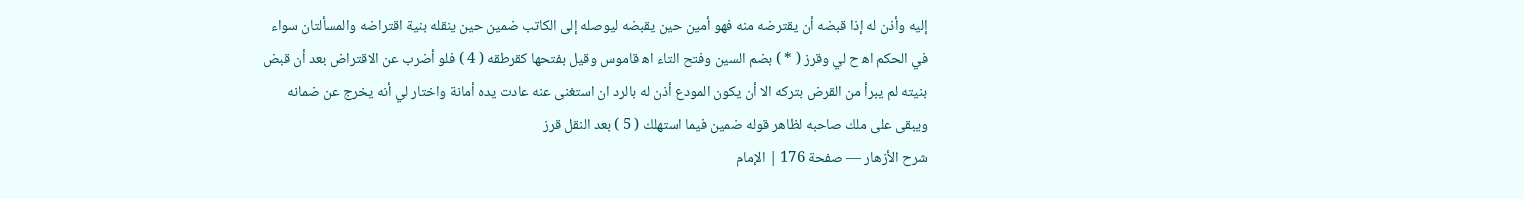إليه وأذن له إذا قبضه أن يقترضه منه فهو أمين حين يقبضه ليوصله إلى الكاتب ضمين حين ينقله بنية اقتراضه والمسألتان سواء في الحكم اه‍ ح لي وقرز ( * ) بضم السين وفتح التاء اه‍ قاموس وقيل بفتحها كقرطقه ( 4 ) فلو أضرب عن الاقتراض بعد أن قبض بنيته لم يبرأ من القرض بتركه الا أن يكون المودع أذن له بالرد ان استغنى عنه عادت يده أمانة واختار لي أنه يخرج عن ضمانه ويبقى على ملك صاحبه لظاهر قوله ضمين فيما استهلك ( 5 ) بعد النقل قرز
شرح الأزهار — صفحة 176 | الإمام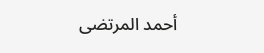أحمد المرتضى